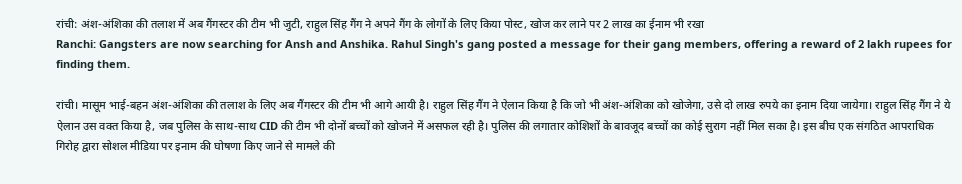रांची: अंश-अंशिका की तलाश में अब गैंगस्टर की टीम भी जुटी, राहुल सिंह गैंग ने अपने गैंग के लोगों के लिए किया पोस्ट, खोज कर लाने पर 2 लाख का ईनाम भी रखा
Ranchi: Gangsters are now searching for Ansh and Anshika. Rahul Singh's gang posted a message for their gang members, offering a reward of 2 lakh rupees for finding them.

रांची। मासूम भाई-बहन अंश-अंशिका की तलाश के लिए अब गैंगस्टर की टीम भी आगे आयी है। राहुल सिंह गैंग ने ऐलान किया है कि जो भी अंश-अंशिका को खोजेगा, उसे दो लाख रुपये का इनाम दिया जायेगा। राहुल सिंह गैंग ने ये ऐलान उस वक्त किया है, जब पुलिस के साथ-साथ CID की टीम भी दोनों बच्चों को खोजने में असफल रही है। पुलिस की लगातार कोशिशों के बावजूद बच्चों का कोई सुराग नहीं मिल सका है। इस बीच एक संगठित आपराधिक गिरोह द्वारा सोशल मीडिया पर इनाम की घोषणा किए जाने से मामले की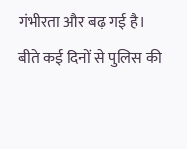गंभीरता और बढ़ गई है।
बीते कई दिनों से पुलिस की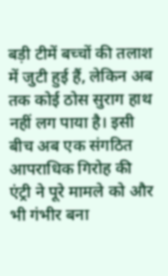बड़ी टीमें बच्चों की तलाश में जुटी हुई हैं, लेकिन अब तक कोई ठोस सुराग हाथ नहीं लग पाया है। इसी बीच अब एक संगठित आपराधिक गिरोह की एंट्री ने पूरे मामले को और भी गंभीर बना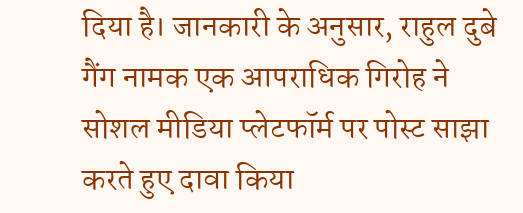दिया है। जानकारी के अनुसार, राहुल दुबे गैंग नामक एक आपराधिक गिरोह ने सोशल मीडिया प्लेटफॉर्म पर पोस्ट साझा करते हुए दावा किया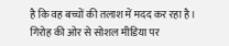है कि वह बच्चों की तलाश में मदद कर रहा है।
गिरोह की ओर से सोशल मीडिया पर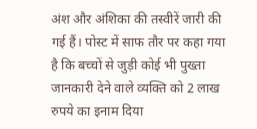अंश और अंशिका की तस्वीरें जारी की गई हैं। पोस्ट में साफ तौर पर कहा गया है कि बच्चों से जुड़ी कोई भी पुख्ता जानकारी देने वाले व्यक्ति को 2 लाख रुपये का इनाम दिया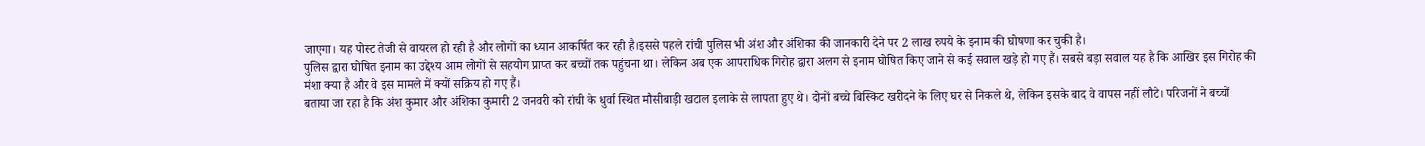जाएगा। यह पोस्ट तेजी से वायरल हो रही है और लोगों का ध्यान आकर्षित कर रही है।इससे पहले रांची पुलिस भी अंश और अंशिका की जानकारी देने पर 2 लाख रुपये के इनाम की घोषणा कर चुकी है।
पुलिस द्वारा घोषित इनाम का उद्देश्य आम लोगों से सहयोग प्राप्त कर बच्चों तक पहुंचना था। लेकिन अब एक आपराधिक गिरोह द्वारा अलग से इनाम घोषित किए जाने से कई सवाल खड़े हो गए हैं। सबसे बड़ा सवाल यह है कि आखिर इस गिरोह की मंशा क्या है और वे इस मामले में क्यों सक्रिय हो गए हैं।
बताया जा रहा है कि अंश कुमार और अंशिका कुमारी 2 जनवरी को रांची के धुर्वा स्थित मौसीबाड़ी खटाल इलाके से लापता हुए थे। दोनों बच्चे बिस्किट खरीदने के लिए घर से निकले थे, लेकिन इसके बाद वे वापस नहीं लौटे। परिजनों ने बच्चों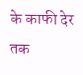के काफी देर तक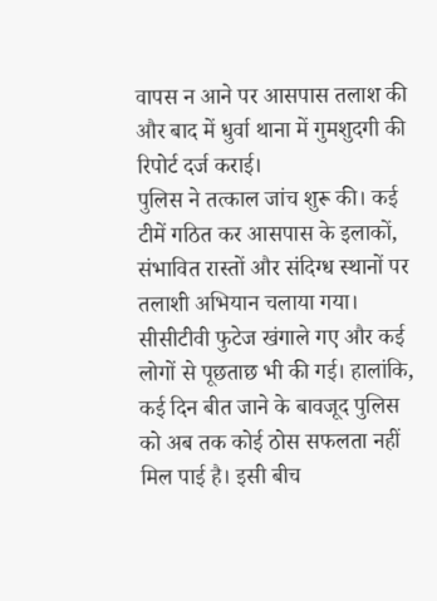वापस न आने पर आसपास तलाश की और बाद में धुर्वा थाना में गुमशुदगी की रिपोर्ट दर्ज कराई।
पुलिस ने तत्काल जांच शुरू की। कई टीमें गठित कर आसपास के इलाकों, संभावित रास्तों और संदिग्ध स्थानों पर तलाशी अभियान चलाया गया। सीसीटीवी फुटेज खंगाले गए और कई लोगों से पूछताछ भी की गई। हालांकि, कई दिन बीत जाने के बावजूद पुलिस को अब तक कोई ठोस सफलता नहीं मिल पाई है। इसी बीच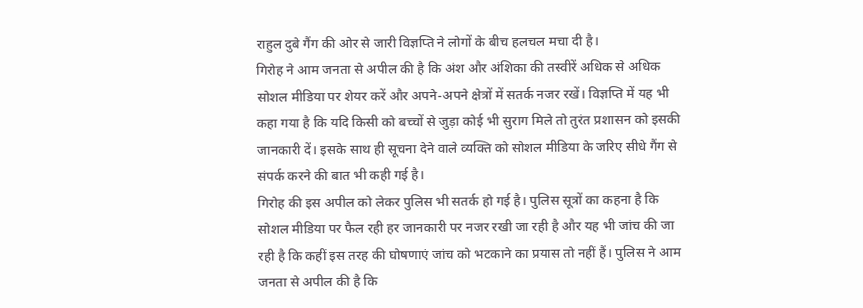राहुल दुबे गैंग की ओर से जारी विज्ञप्ति ने लोगों के बीच हलचल मचा दी है।
गिरोह ने आम जनता से अपील की है कि अंश और अंशिका की तस्वीरें अधिक से अधिक सोशल मीडिया पर शेयर करें और अपने-अपने क्षेत्रों में सतर्क नजर रखें। विज्ञप्ति में यह भी कहा गया है कि यदि किसी को बच्चों से जुड़ा कोई भी सुराग मिले तो तुरंत प्रशासन को इसकी जानकारी दें। इसके साथ ही सूचना देने वाले व्यक्ति को सोशल मीडिया के जरिए सीधे गैंग से संपर्क करने की बात भी कही गई है।
गिरोह की इस अपील को लेकर पुलिस भी सतर्क हो गई है। पुलिस सूत्रों का कहना है कि सोशल मीडिया पर फैल रही हर जानकारी पर नजर रखी जा रही है और यह भी जांच की जा रही है कि कहीं इस तरह की घोषणाएं जांच को भटकाने का प्रयास तो नहीं हैं। पुलिस ने आम जनता से अपील की है कि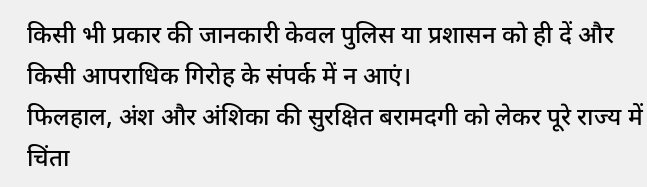किसी भी प्रकार की जानकारी केवल पुलिस या प्रशासन को ही दें और किसी आपराधिक गिरोह के संपर्क में न आएं।
फिलहाल, अंश और अंशिका की सुरक्षित बरामदगी को लेकर पूरे राज्य में चिंता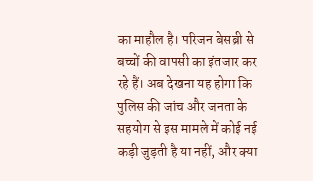का माहौल है। परिजन बेसब्री से बच्चों की वापसी का इंतजार कर रहे हैं। अब देखना यह होगा कि पुलिस की जांच और जनता के सहयोग से इस मामले में कोई नई कड़ी जुड़ती है या नहीं, और क्या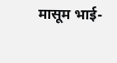मासूम भाई-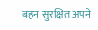बहन सुरक्षित अपने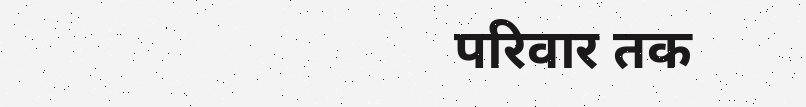परिवार तक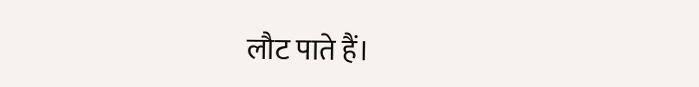लौट पाते हैं।